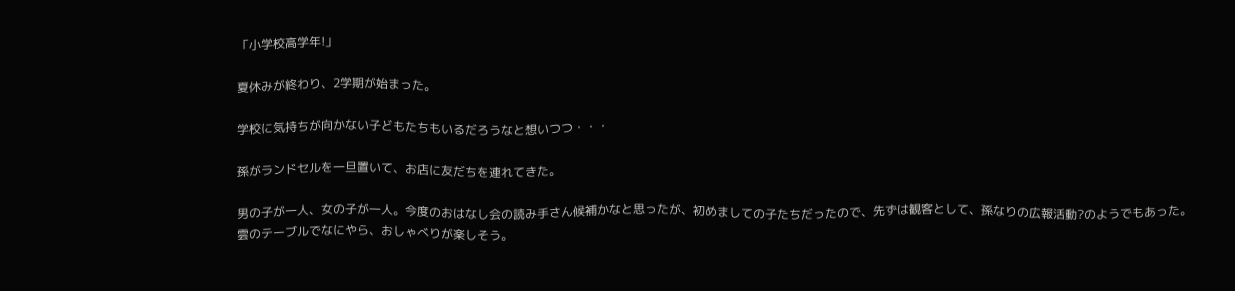「小学校高学年!」

夏休みが終わり、2学期が始まった。

学校に気持ちが向かない子どもたちもいるだろうなと想いつつ・・・

孫がランドセルを一旦置いて、お店に友だちを連れてきた。

男の子が一人、女の子が一人。今度のおはなし会の読み手さん候補かなと思ったが、初めましての子たちだったので、先ずは観客として、孫なりの広報活動?のようでもあった。雲のテーブルでなにやら、おしゃべりが楽しそう。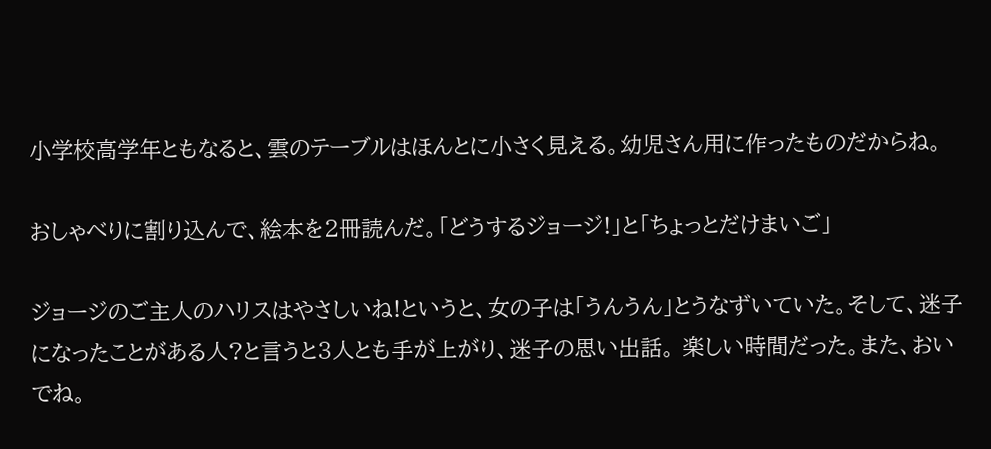小学校高学年ともなると、雲のテーブルはほんとに小さく見える。幼児さん用に作ったものだからね。

おしゃべりに割り込んで、絵本を2冊読んだ。「どうするジョージ!」と「ちょっとだけまいご」

ジョージのご主人のハリスはやさしいね!というと、女の子は「うんうん」とうなずいていた。そして、迷子になったことがある人?と言うと3人とも手が上がり、迷子の思い出話。 楽しい時間だった。また、おいでね。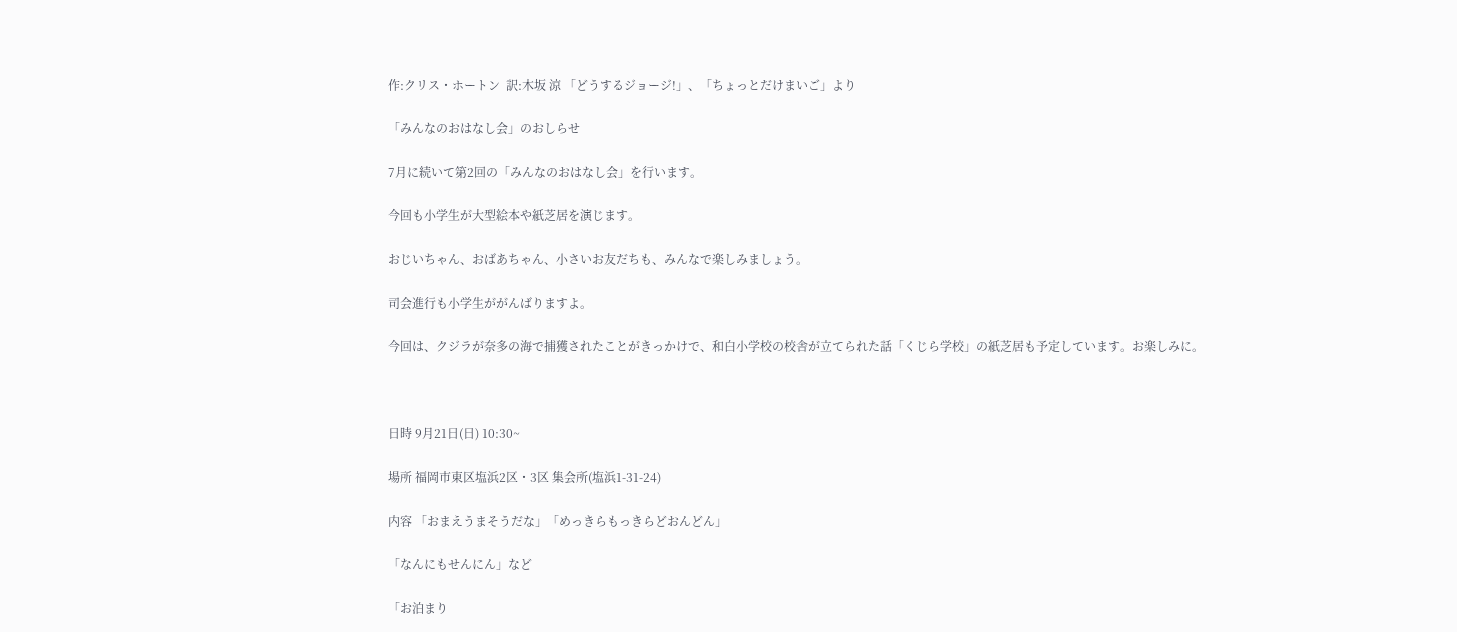作:クリス・ホートン  訳:木坂 涼 「どうするジョージ!」、「ちょっとだけまいご」より

「みんなのおはなし会」のおしらせ

7月に続いて第2回の「みんなのおはなし会」を行います。

今回も小学生が大型絵本や紙芝居を演じます。

おじいちゃん、おばあちゃん、小さいお友だちも、みんなで楽しみましょう。

司会進行も小学生ががんばりますよ。

今回は、クジラが奈多の海で捕獲されたことがきっかけで、和白小学校の校舎が立てられた話「くじら学校」の紙芝居も予定しています。お楽しみに。



日時 9月21日(日) 10:30~

場所 福岡市東区塩浜2区・3区 集会所(塩浜1-31-24)

内容 「おまえうまそうだな」「めっきらもっきらどおんどん」

「なんにもせんにん」など

「お泊まり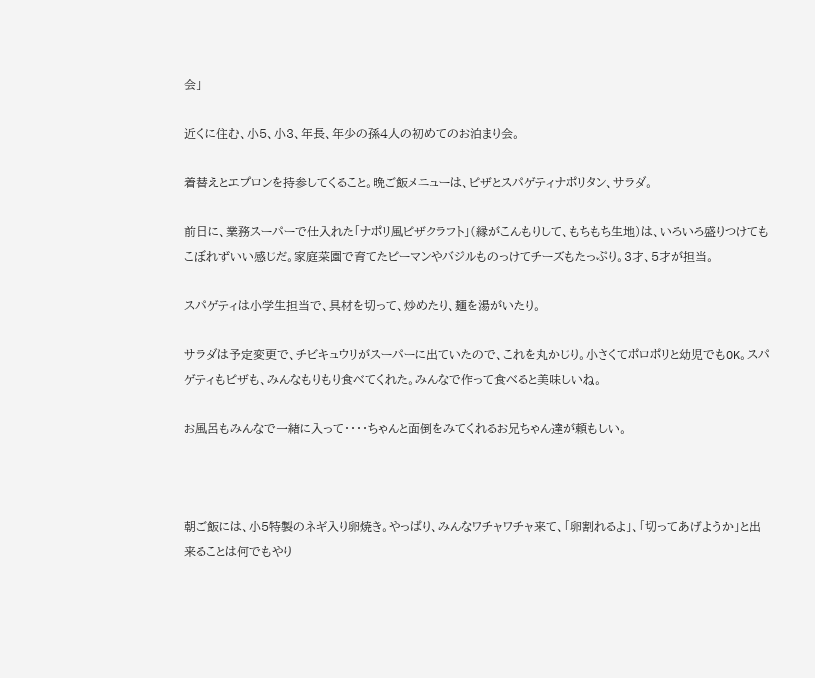会」

近くに住む、小5、小3、年長、年少の孫4人の初めてのお泊まり会。

着替えとエプロンを持参してくること。晩ご飯メニューは、ピザとスパゲティナポリタン、サラダ。

前日に、業務スーパーで仕入れた「ナポリ風ピザクラフト」(縁がこんもりして、もちもち生地)は、いろいろ盛りつけてもこぼれずいい感じだ。家庭菜園で育てたピーマンやバジルものっけてチーズもたっぷり。3才、5才が担当。

スパゲティは小学生担当で、具材を切って、炒めたり、麺を湯がいたり。

サラダは予定変更で、チビキュウリがスーパーに出ていたので、これを丸かじり。小さくてポロポリと幼児でもOK。スパゲティもピザも、みんなもりもり食べてくれた。みんなで作って食べると美味しいね。

お風呂もみんなで一緒に入って・・・・ちゃんと面倒をみてくれるお兄ちゃん達が頼もしい。



朝ご飯には、小5特製のネギ入り卵焼き。やっぱり、みんなワチャワチャ来て、「卵割れるよ」、「切ってあげようか」と出来ることは何でもやり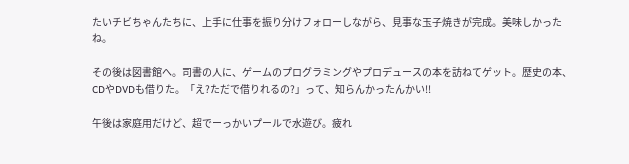たいチビちゃんたちに、上手に仕事を振り分けフォローしながら、見事な玉子焼きが完成。美味しかったね。

その後は図書館へ。司書の人に、ゲームのプログラミングやプロデュースの本を訪ねてゲット。歴史の本、CDやDVDも借りた。「え?ただで借りれるの?」って、知らんかったんかい!!

午後は家庭用だけど、超でーっかいプールで水遊び。疲れ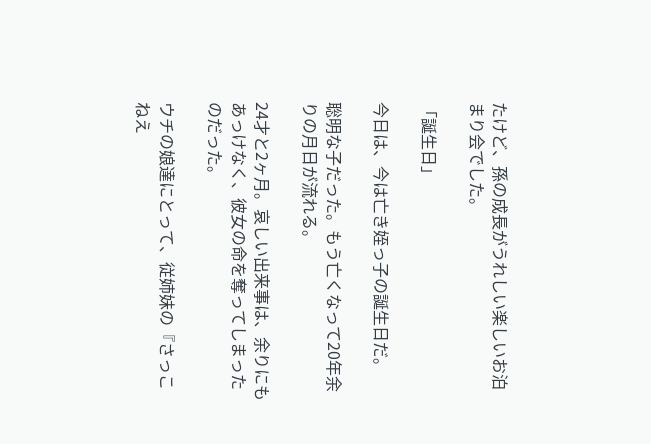たけど、孫の成長がうれしい楽しいお泊まり会でした。

「誕生日」

今日は、今は亡き姪っ子の誕生日だ。

聡明な子だった。もう亡くなって20年余りの月日が流れる。

24才と2ヶ月。哀しい出来事は、余りにもあっけなく、彼女の命を奪ってしまったのだった。

ウチの娘達にとって、従姉妹の『さっこねえ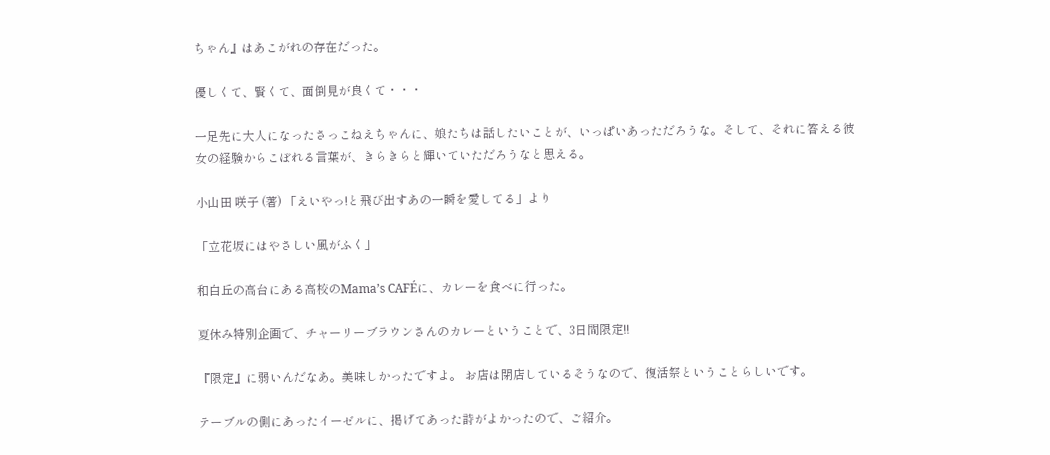ちゃん』はあこがれの存在だった。

優しくて、賢くて、面倒見が良くて・・・

一足先に大人になったさっこねえちゃんに、娘たちは話したいことが、いっぱいあっただろうな。そして、それに答える彼女の経験からこぼれる言葉が、きらきらと輝いていただろうなと思える。

小山田 咲子 (著) 「えいやっ!と飛び出すあの一瞬を愛してる」より

「立花坂にはやさしい風がふく」

和白丘の高台にある高校のMama’s CAFÉに、カレーを食べに行った。

夏休み特別企画で、チャーリーブラウンさんのカレーということで、3日間限定!!

『限定』に弱いんだなあ。美味しかったですよ。 お店は閉店しているそうなので、復活祭ということらしいです。

テーブルの側にあったイーゼルに、掲げてあった詩がよかったので、ご紹介。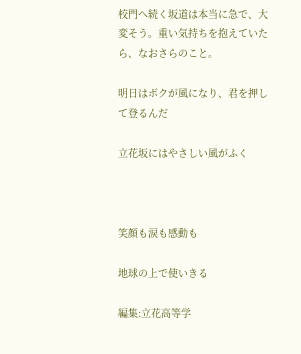校門へ続く坂道は本当に急で、大変そう。重い気持ちを抱えていたら、なおさらのこと。

明日はボクが風になり、君を押して登るんだ

立花坂にはやさしい風がふく



笑顔も涙も感動も

地球の上で使いきる

編集:立花高等学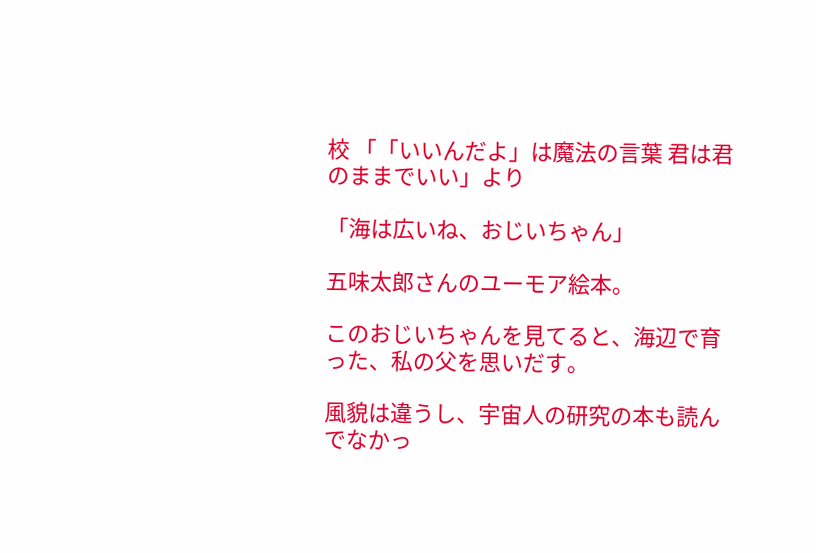校 「「いいんだよ」は魔法の言葉 君は君のままでいい」より

「海は広いね、おじいちゃん」

五味太郎さんのユーモア絵本。

このおじいちゃんを見てると、海辺で育った、私の父を思いだす。

風貌は違うし、宇宙人の研究の本も読んでなかっ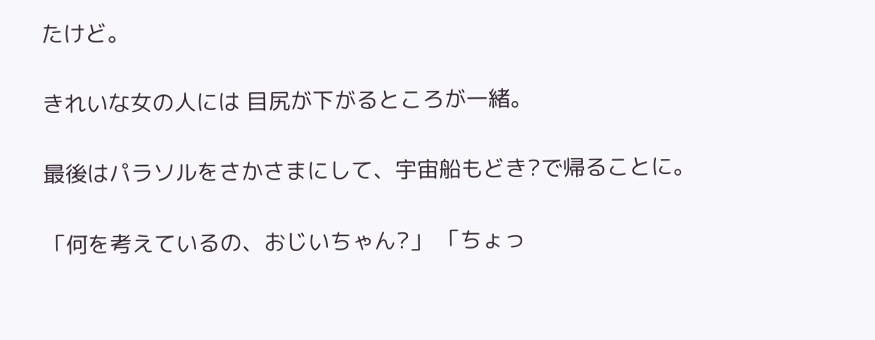たけど。

きれいな女の人には 目尻が下がるところが一緒。

最後はパラソルをさかさまにして、宇宙船もどき?で帰ることに。

「何を考えているの、おじいちゃん?」 「ちょっ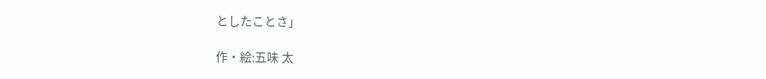としたことさ」

作・絵:五味 太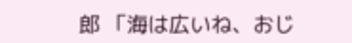郎 「海は広いね、おじ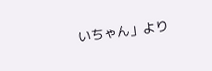いちゃん」より